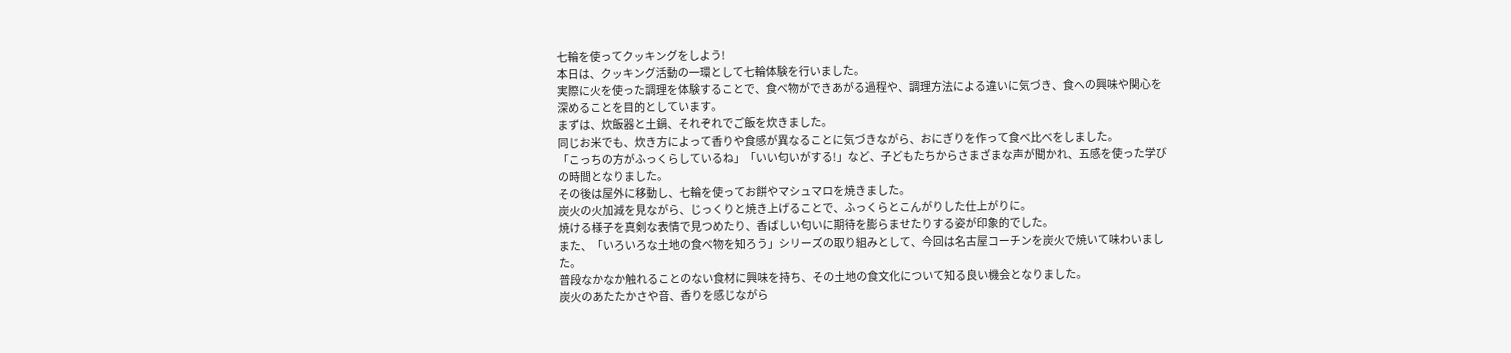七輪を使ってクッキングをしよう!
本日は、クッキング活動の一環として七輪体験を行いました。
実際に火を使った調理を体験することで、食べ物ができあがる過程や、調理方法による違いに気づき、食への興味や関心を深めることを目的としています。
まずは、炊飯器と土鍋、それぞれでご飯を炊きました。
同じお米でも、炊き方によって香りや食感が異なることに気づきながら、おにぎりを作って食べ比べをしました。
「こっちの方がふっくらしているね」「いい匂いがする!」など、子どもたちからさまざまな声が聞かれ、五感を使った学びの時間となりました。
その後は屋外に移動し、七輪を使ってお餅やマシュマロを焼きました。
炭火の火加減を見ながら、じっくりと焼き上げることで、ふっくらとこんがりした仕上がりに。
焼ける様子を真剣な表情で見つめたり、香ばしい匂いに期待を膨らませたりする姿が印象的でした。
また、「いろいろな土地の食べ物を知ろう」シリーズの取り組みとして、今回は名古屋コーチンを炭火で焼いて味わいました。
普段なかなか触れることのない食材に興味を持ち、その土地の食文化について知る良い機会となりました。
炭火のあたたかさや音、香りを感じながら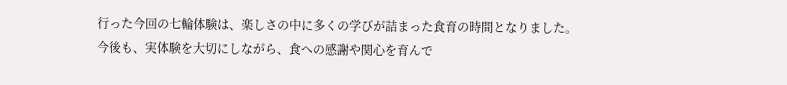行った今回の七輪体験は、楽しさの中に多くの学びが詰まった食育の時間となりました。
今後も、実体験を大切にしながら、食への感謝や関心を育んで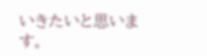いきたいと思います。